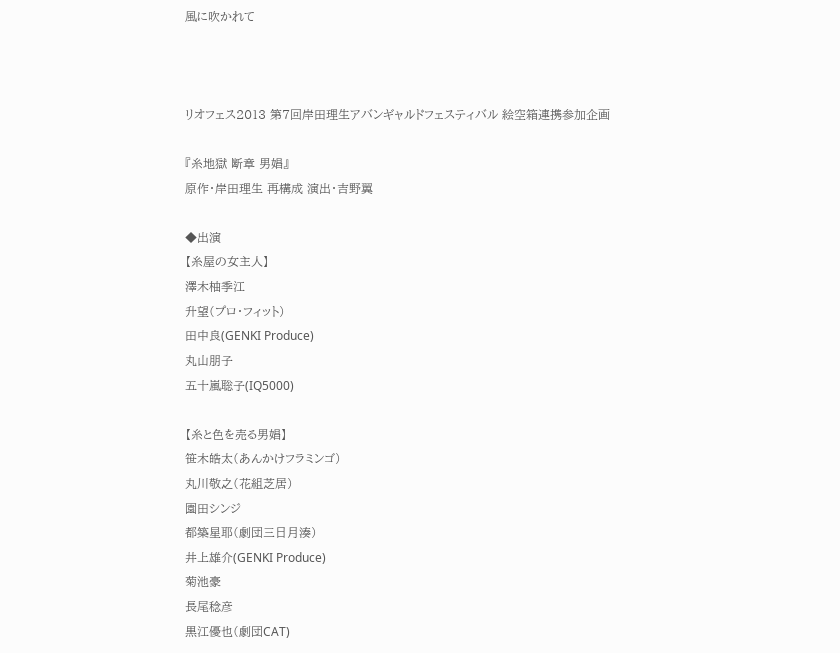風に吹かれて



リオフェス2013 第7回岸田理生アバンギャルドフェスティバル 絵空箱連携参加企画

『糸地獄 断章 男娼』
原作・岸田理生 再構成 演出・吉野翼

◆出演
【糸屋の女主人】
澤木柚季江
升望(プロ・フィット)
田中良(GENKI Produce)
丸山朋子
五十嵐聡子(IQ5000)

【糸と色を売る男娼】
笹木皓太(あんかけフラミンゴ)
丸川敬之(花組芝居)
園田シンジ
都築星耶(劇団三日月湊)
井上雄介(GENKI Produce)
菊池豪
長尾稔彦
黒江優也(劇団CAT)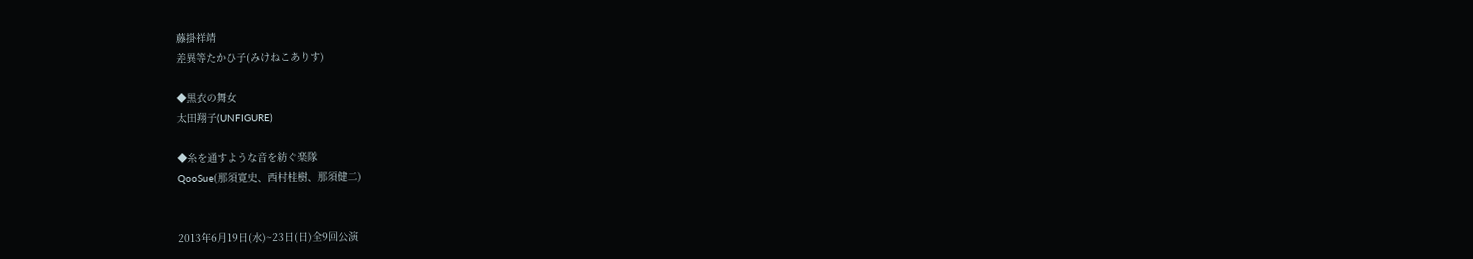藤掛祥靖
差異等たかひ子(みけねこありす)

◆黒衣の舞女
太田翔子(UNFIGURE)

◆糸を通すような音を紡ぐ楽隊
QooSue(那須寛史、西村桂樹、那須健二)


2013年6月19日(水)~23日(日)全9回公演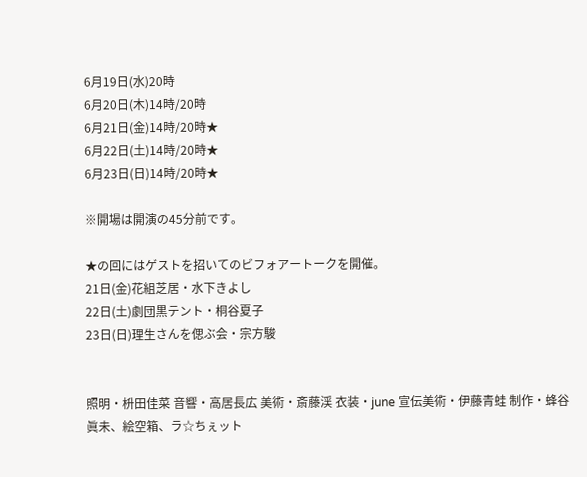6月19日(水)20時
6月20日(木)14時/20時
6月21日(金)14時/20時★
6月22日(土)14時/20時★
6月23日(日)14時/20時★

※開場は開演の45分前です。

★の回にはゲストを招いてのビフォアートークを開催。
21日(金)花組芝居・水下きよし
22日(土)劇団黒テント・桐谷夏子
23日(日)理生さんを偲ぶ会・宗方駿


照明・枡田佳菜 音響・高居長広 美術・斎藤渓 衣装・june 宣伝美術・伊藤青蛙 制作・蜂谷眞未、絵空箱、ラ☆ちぇット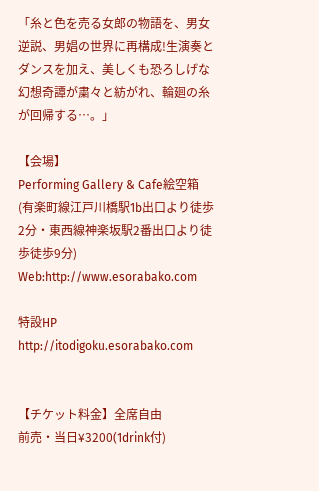「糸と色を売る女郎の物語を、男女逆説、男娼の世界に再構成!生演奏とダンスを加え、美しくも恐ろしげな幻想奇譚が粛々と紡がれ、輪廻の糸が回帰する…。」

【会場】
Performing Gallery & Cafe絵空箱
(有楽町線江戸川橋駅1b出口より徒歩2分・東西線神楽坂駅2番出口より徒歩徒歩9分)
Web:http://www.esorabako.com

特設HP
http://itodigoku.esorabako.com


【チケット料金】全席自由
前売・当日¥3200(1drink付)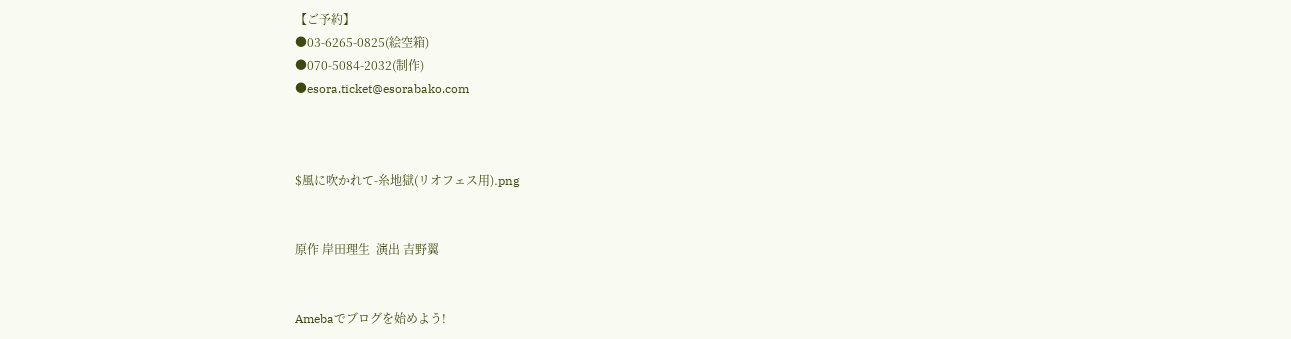【ご予約】
●03-6265-0825(絵空箱)
●070-5084-2032(制作)
●esora.ticket@esorabako.com



$風に吹かれて-糸地獄(リオフェス用).png


原作 岸田理生  演出 吉野翼


Amebaでブログを始めよう!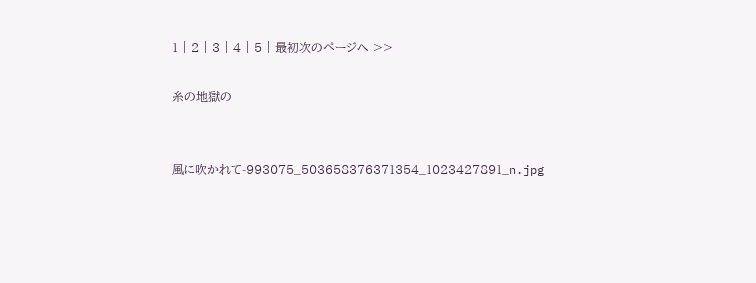1 | 2 | 3 | 4 | 5 | 最初次のページへ >>

糸の地獄の


風に吹かれて-993075_503658376371354_1023427891_n.jpg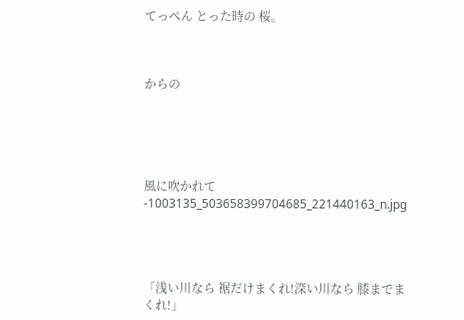てっぺん とった時の 桜。



からの





風に吹かれて-1003135_503658399704685_221440163_n.jpg




「浅い川なら 裾だけまくれ!深い川なら 膝までまくれ!」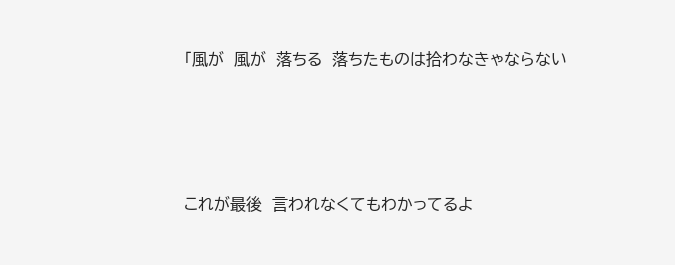「風が  風が  落ちる  落ちたものは拾わなきゃならない




これが最後  言われなくてもわかってるよ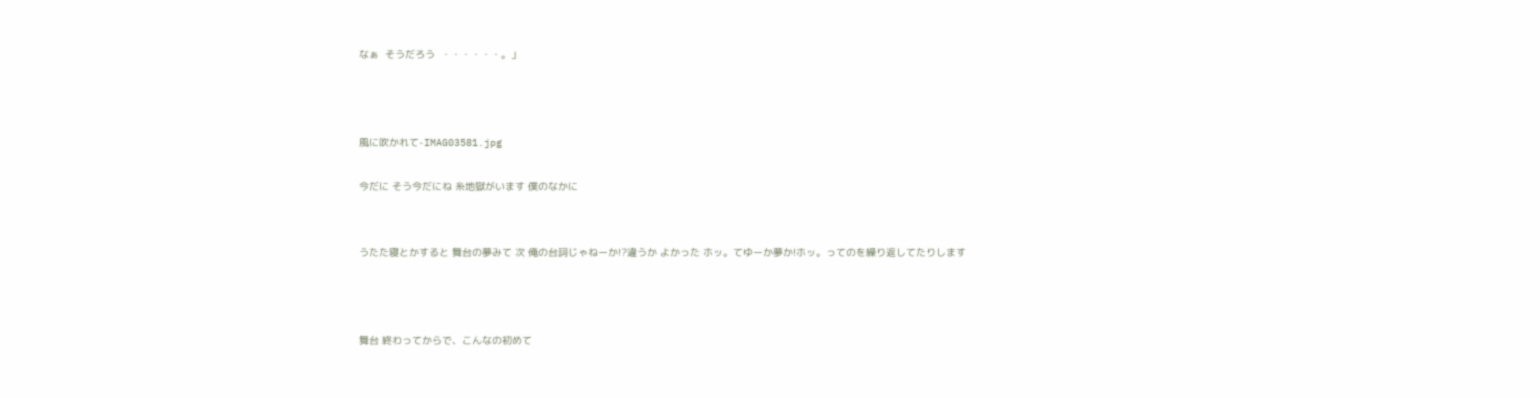なぁ  そうだろう  ・・・・・・。」



風に吹かれて-IMAG03581.jpg

今だに そう今だにね 糸地獄がいます 僕のなかに


うたた寝とかすると 舞台の夢みて 次 俺の台詞じゃねーか!?違うか よかった ホッ。てゆーか夢か!ホッ。ってのを繰り返してたりします



舞台 終わってからで、こんなの初めて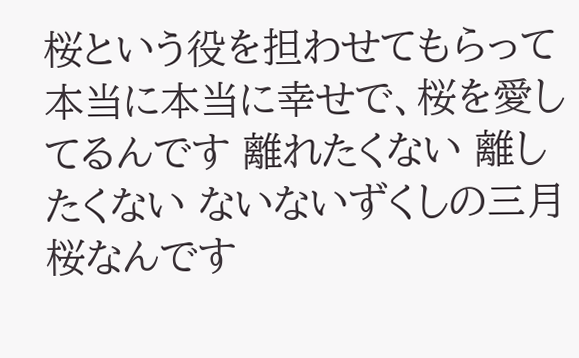桜という役を担わせてもらって 本当に本当に幸せで、桜を愛してるんです 離れたくない 離したくない ないないずくしの三月桜なんです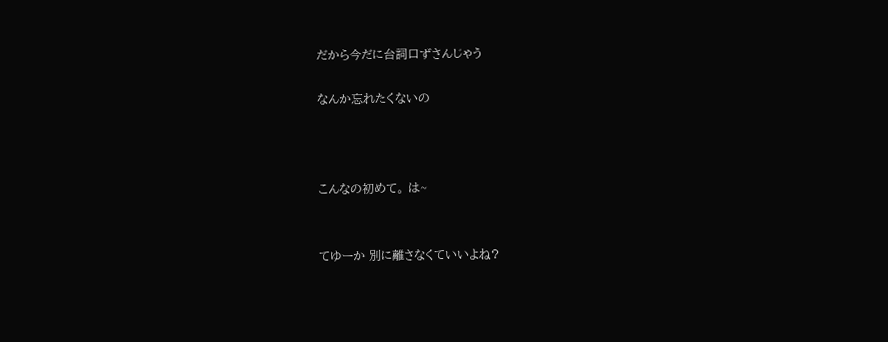だから今だに台詞口ずさんじゃう

なんか忘れたくないの



こんなの初めて。 は~


てゆーか 別に離さなくていいよね?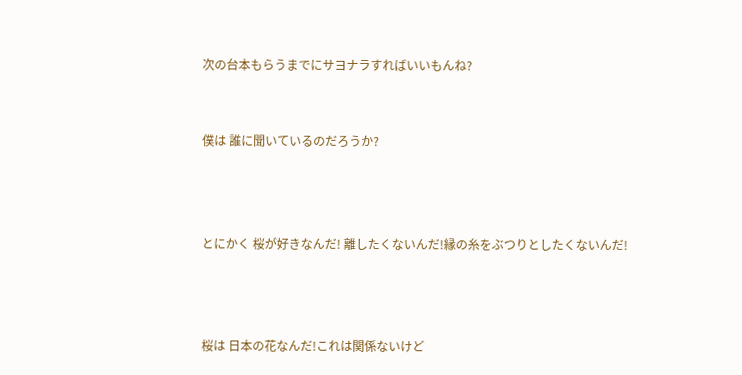次の台本もらうまでにサヨナラすればいいもんね?


僕は 誰に聞いているのだろうか?



とにかく 桜が好きなんだ! 離したくないんだ!縁の糸をぶつりとしたくないんだ!



桜は 日本の花なんだ!これは関係ないけど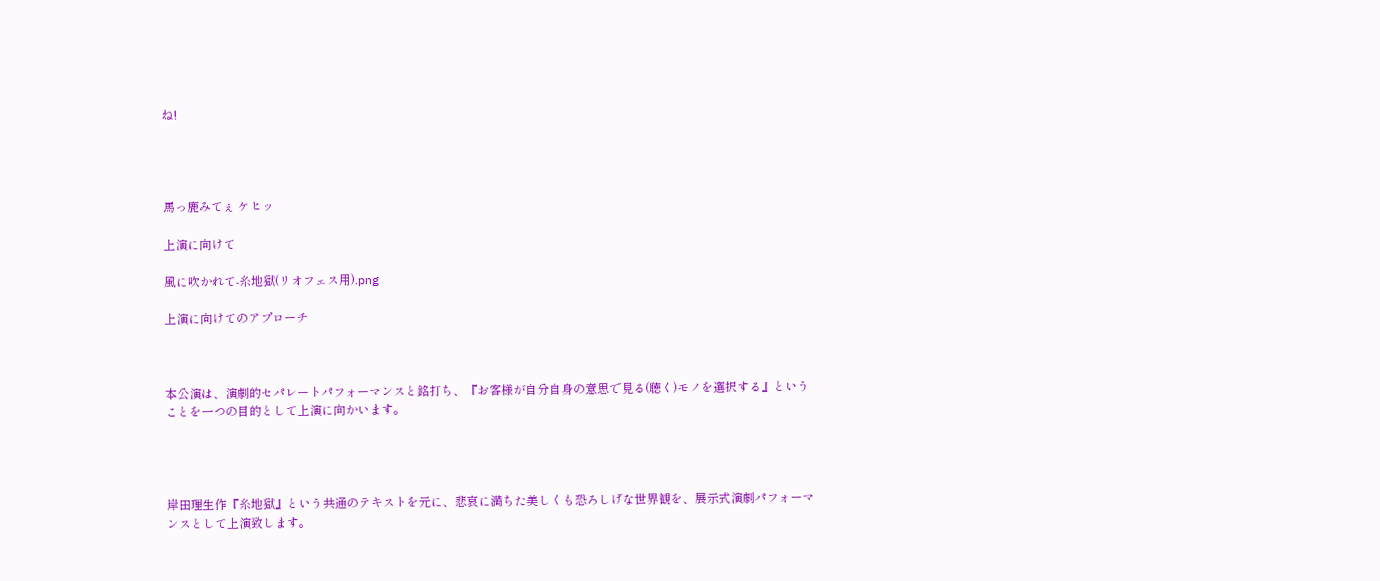ね!




馬っ鹿みてぇ ケヒッ

上演に向けて

風に吹かれて-糸地獄(リオフェス用).png

上演に向けてのアプローチ



本公演は、演劇的セパレートパフォーマンスと銘打ち、『お客様が自分自身の意思で見る(聴く)モノを選択する』ということを一つの目的として上演に向かいます。




岸田理生作『糸地獄』という共通のテキストを元に、悲哀に満ちた美しくも恐ろしげな世界観を、展示式演劇パフォーマンスとして上演致します。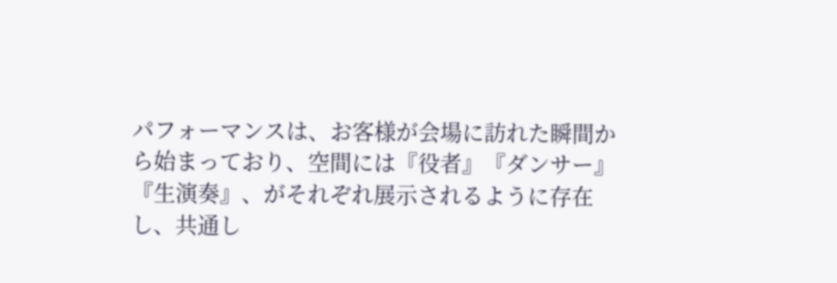パフォーマンスは、お客様が会場に訪れた瞬間から始まっており、空間には『役者』『ダンサー』『生演奏』、がそれぞれ展示されるように存在し、共通し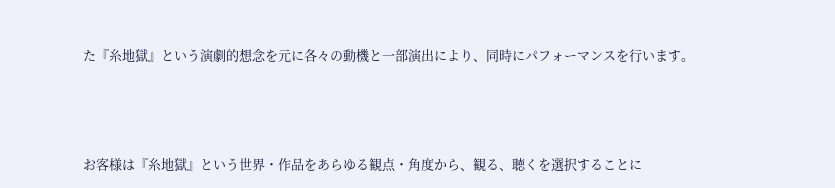た『糸地獄』という演劇的想念を元に各々の動機と一部演出により、同時にパフォーマンスを行います。



お客様は『糸地獄』という世界・作品をあらゆる観点・角度から、観る、聴くを選択することに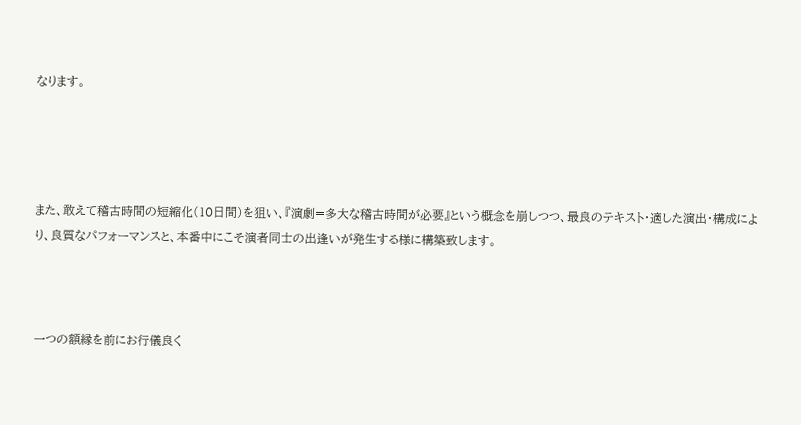なります。




また、敢えて稽古時間の短縮化(10日間)を狙い、『演劇=多大な稽古時間が必要』という概念を崩しつつ、最良のテキスト・適した演出・構成により、良質なパフォーマンスと、本番中にこそ演者同士の出逢いが発生する様に構築致します。



一つの額縁を前にお行儀良く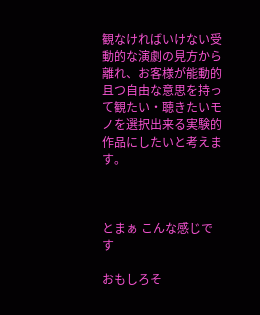観なければいけない受動的な演劇の見方から離れ、お客様が能動的且つ自由な意思を持って観たい・聴きたいモノを選択出来る実験的作品にしたいと考えます。



とまぁ こんな感じです

おもしろそ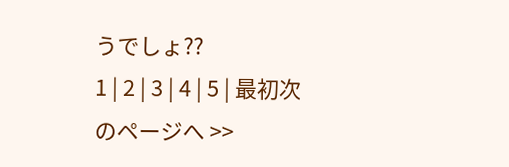うでしょ??
1 | 2 | 3 | 4 | 5 | 最初次のページへ >>